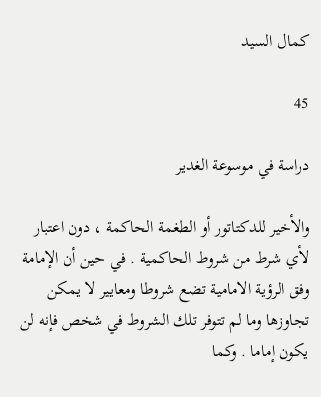كمال السيد

45

دراسة في موسوعة الغدير

والأخير للدكتاتور أو الطغمة الحاكمة ، دون اعتبار لأي شرط من شروط الحاكمية . في حين أن الإمامة وفق الرؤية الامامية تضع شروطا ومعايير لا يمكن تجاوزها وما لم تتوفر تلك الشروط في شخص فإنه لن يكون إماما . وكما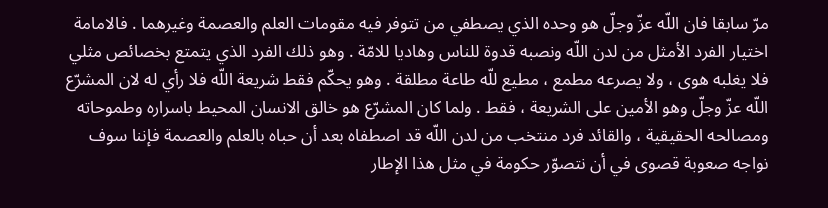مرّ سابقا فان اللّه عزّ وجلّ هو وحده الذي يصطفي من تتوفر فيه مقومات العلم والعصمة وغيرهما . فالامامة اختيار الفرد الأمثل من لدن اللّه ونصبه قدوة للناس وهاديا للامّة . وهو ذلك الفرد الذي يتمتع بخصائص مثلي فلا يغلبه هوى ، ولا يصرعه مطمع ، مطيع للّه طاعة مطلقة . وهو يحكّم فقط شريعة اللّه فلا رأي له لان المشرّع اللّه عزّ وجلّ وهو الأمين على الشريعة ، فقط . ولما كان المشرّع هو خالق الانسان المحيط باسراره وطموحاته ومصالحه الحقيقية ، والقائد فرد منتخب من لدن اللّه قد اصطفاه بعد أن حباه بالعلم والعصمة فإننا سوف نواجه صعوبة قصوى في أن نتصوّر حكومة في مثل هذا الإطار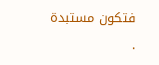فتكون مستبدة .